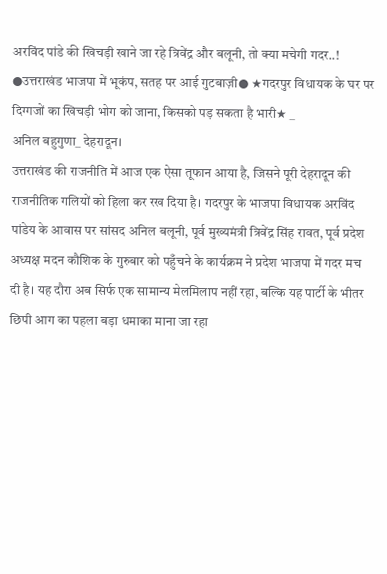अरविंद पांडे की खिचड़ी खाने जा रहे त्रिवेंद्र और बलूनी, तो क्या मचेगी गदर..!
●उत्तराखंड भाजपा में भूकंप, सतह पर आई गुटबाज़ी● ★गदरपुर विधायक के घर पर दिग्गजों का खिचड़ी भोग को जाना, किसको पड़ सकता है भारी★ _
अनिल बहुगुणा_ देहरादून।
उत्तराखंड की राजनीति में आज एक ऐसा तूफान आया है, जिसने पूरी देहरादून की राजनीतिक गलियों को हिला कर रख दिया है। गदरपुर के भाजपा विधायक अरविंद पांडेय के आवास पर सांसद अनिल बलूनी, पूर्व मुख्यमंत्री त्रिवेंद्र सिंह रावत, पूर्व प्रदेश अध्यक्ष मदन कौशिक के गुरुबार को पहुँचने के कार्यक्रम ने प्रदेश भाजपा में गदर मच दी है। यह दौरा अब सिर्फ एक सामान्य मेलमिलाप नहीं रहा, बल्कि यह पार्टी के भीतर छिपी आग का पहला बड़ा धमाका माना जा रहा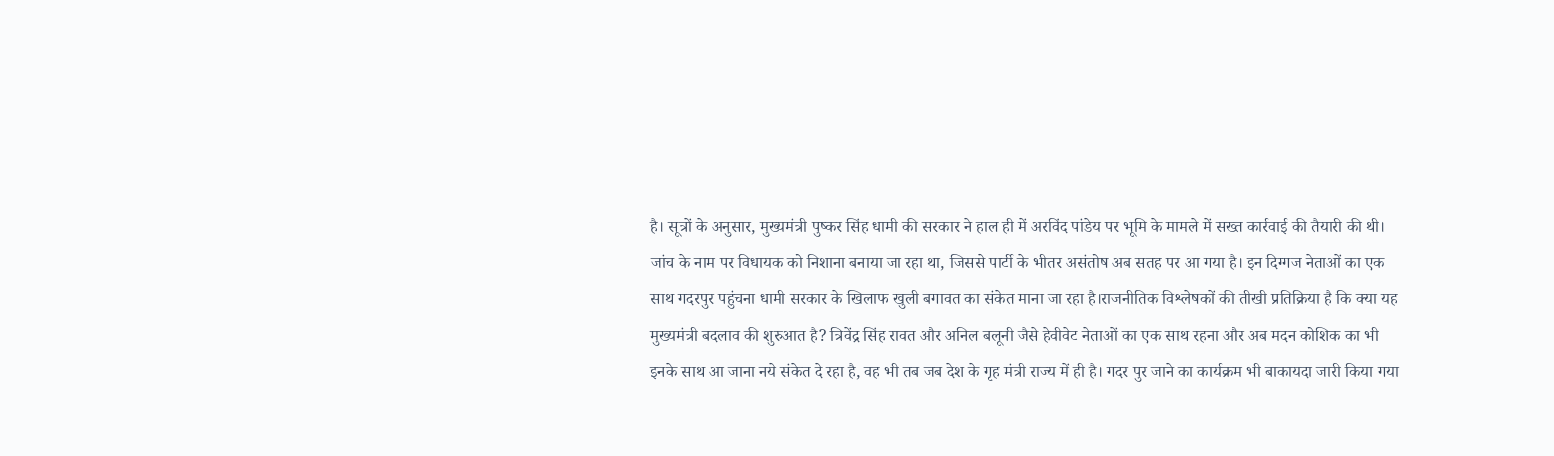है। सूत्रों के अनुसार, मुख्यमंत्री पुष्कर सिंह धामी की सरकार ने हाल ही में अरविंद पांडेय पर भूमि के मामले में सख्त कार्रवाई की तैयारी की थी। जांच के नाम पर विधायक को निशाना बनाया जा रहा था, जिससे पार्टी के भीतर असंतोष अब सतह पर आ गया है। इन दिग्गज नेताओं का एक साथ गदरपुर पहुंचना धामी सरकार के खिलाफ खुली बगावत का संकेत माना जा रहा है।राजनीतिक विश्लेषकों की तीखी प्रतिक्रिया है कि क्या यह मुख्यमंत्री बदलाव की शुरुआत है? त्रिवेंद्र सिंह रावत और अनिल बलूनी जैसे हेवीवेट नेताओं का एक साथ रहना और अब मदन कोशिक का भी इनके साथ आ जाना नये संकेत दे रहा है, वह भी तब जब देश के गृह मंत्री राज्य में ही है। गदर पुर जाने का कार्यक्रम भी बाकायदा जारी किया गया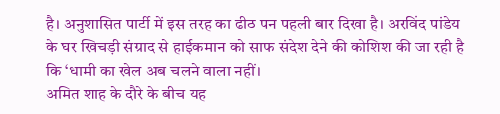है। अनुशासित पार्टी में इस तरह का ढीठ पन पहली बार दिखा है। अरविंद पांडेय के घर खिचड़ी संग्राद से हाईकमान को साफ संदेश देने की कोशिश की जा रही है कि ‘धामी का खेल अब चलने वाला नहीं।
अमित शाह के दौरे के बीच यह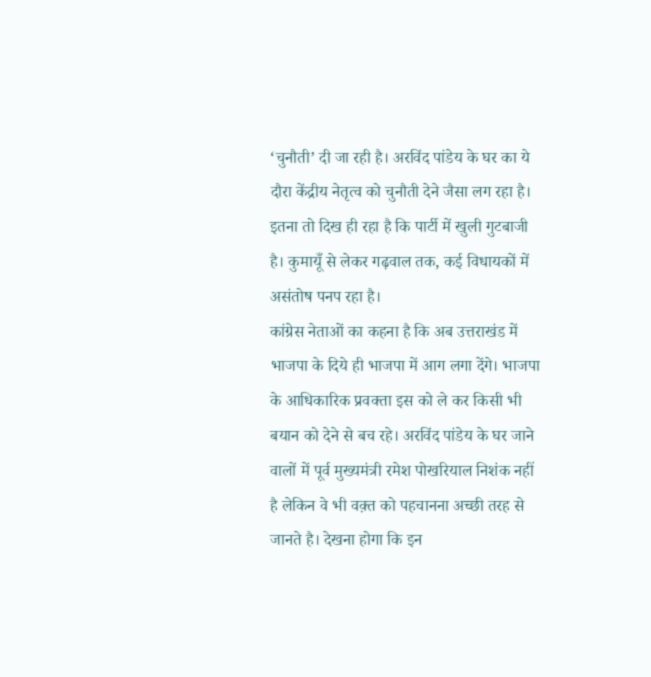‘चुनौती’ दी जा रही है। अरविंद पांडेय के घर का ये दौरा केंद्रीय नेतृत्व को चुनौती देने जैसा लग रहा है।
इतना तो दिख ही रहा है कि पार्टी में खुली गुटबाजी है। कुमायूँ से लेकर गढ़वाल तक, कई विधायकों में असंतोष पनप रहा है।
कांग्रेस नेताओं का कहना है कि अब उत्तराखंड में भाजपा के दिये ही भाजपा में आग लगा देंगे। भाजपा के आधिकारिक प्रवक्ता इस को ले कर किसी भी बयान को देने से बच रहे। अरविंद पांडेय के घर जाने वालों में पूर्व मुख्यमंत्री रमेश पोखरियाल निशंक नहीं है लेकिन वे भी वक़्त को पहचानना अच्छी तरह से जानते है। देखना होगा कि इन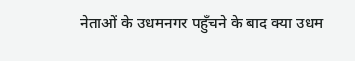नेताओं के उधमनगर पहुँचने के बाद क्या उधम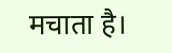मचाता है।